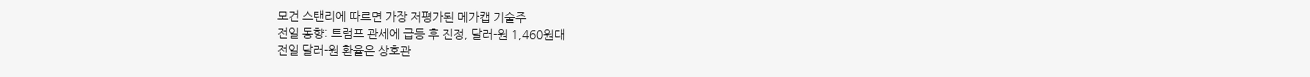모건 스탠리에 따르면 가장 저평가된 메가캡 기술주
전일 동향: 트럼프 관세에 급등 후 진정, 달러-원 1,460원대
전일 달러-원 환율은 상호관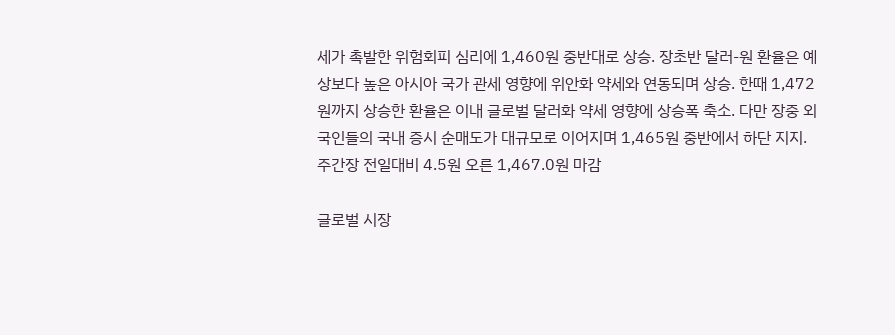세가 촉발한 위험회피 심리에 1,460원 중반대로 상승. 장초반 달러-원 환율은 예상보다 높은 아시아 국가 관세 영향에 위안화 약세와 연동되며 상승. 한때 1,472원까지 상승한 환율은 이내 글로벌 달러화 약세 영향에 상승폭 축소. 다만 장중 외국인들의 국내 증시 순매도가 대규모로 이어지며 1,465원 중반에서 하단 지지. 주간장 전일대비 4.5원 오른 1,467.0원 마감

글로벌 시장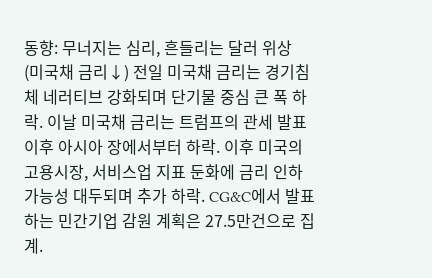동향: 무너지는 심리, 흔들리는 달러 위상
(미국채 금리↓) 전일 미국채 금리는 경기침체 네러티브 강화되며 단기물 중심 큰 폭 하락. 이날 미국채 금리는 트럼프의 관세 발표 이후 아시아 장에서부터 하락. 이후 미국의 고용시장, 서비스업 지표 둔화에 금리 인하 가능성 대두되며 추가 하락. CG&C에서 발표하는 민간기업 감원 계획은 27.5만건으로 집계.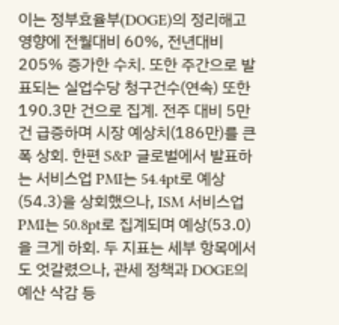이는 정부효율부(DOGE)의 정리해고 영향에 전월대비 60%, 전년대비 205% 증가한 수치. 또한 주간으로 발표되는 실업수당 청구건수(연속) 또한 190.3만 건으로 집계. 전주 대비 5만건 급증하며 시장 예상치(186만)를 큰 폭 상회. 한편 S&P 글로벌에서 발표하는 서비스업 PMI는 54.4pt로 예상(54.3)을 상회했으나, ISM 서비스업 PMI는 50.8pt로 집계되며 예상(53.0)을 크게 하회. 두 지표는 세부 항목에서도 엇갈렸으나, 관세 정책과 DOGE의 예산 삭감 등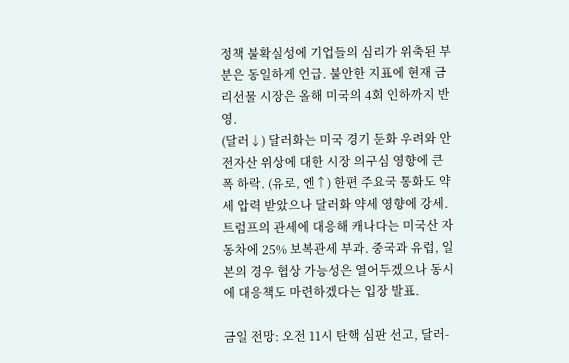정책 불확실성에 기업들의 심리가 위축된 부분은 동일하게 언급. 불안한 지표에 현재 금리선물 시장은 올해 미국의 4회 인하까지 반영.
(달러↓) 달러화는 미국 경기 둔화 우려와 안전자산 위상에 대한 시장 의구심 영향에 큰 폭 하락. (유로, 엔↑) 한편 주요국 통화도 약세 압력 받았으나 달러화 약세 영향에 강세. 트럼프의 관세에 대응해 캐나다는 미국산 자동차에 25% 보복관세 부과. 중국과 유럽, 일본의 경우 협상 가능성은 열어두겠으나 동시에 대응책도 마련하겠다는 입장 발표.

금일 전망: 오전 11시 탄핵 심판 선고, 달러-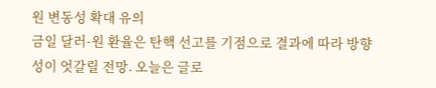원 변동성 확대 유의
금일 달러-원 환율은 탄핵 선고를 기점으로 결과에 따라 방향성이 엇갈릴 전망. 오늘은 글로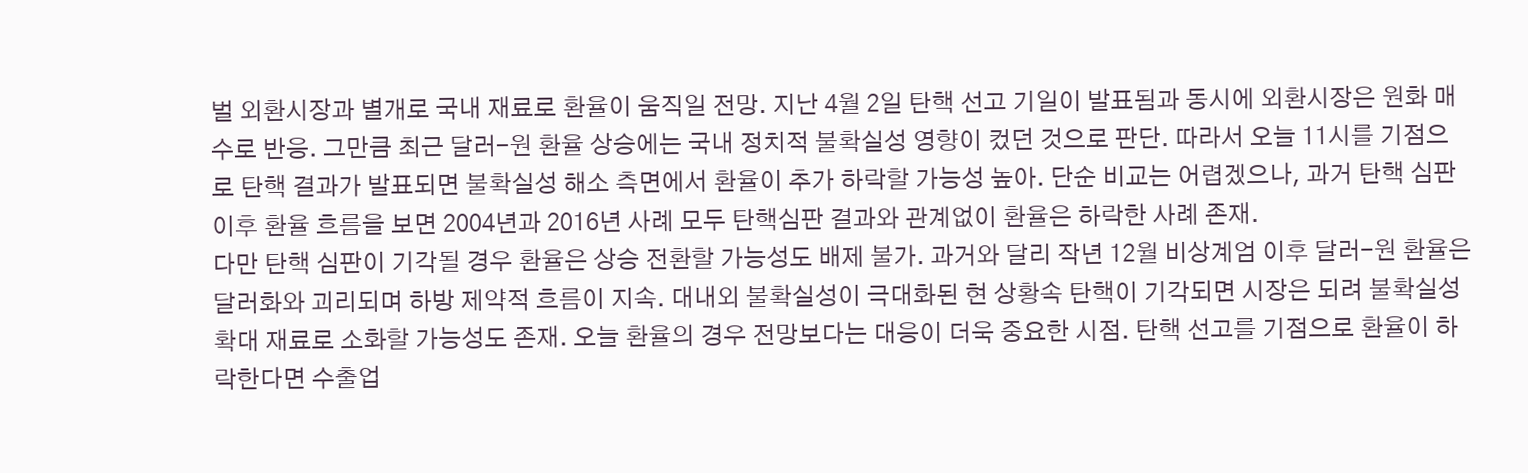벌 외환시장과 별개로 국내 재료로 환율이 움직일 전망. 지난 4월 2일 탄핵 선고 기일이 발표됨과 동시에 외환시장은 원화 매수로 반응. 그만큼 최근 달러-원 환율 상승에는 국내 정치적 불확실성 영향이 컸던 것으로 판단. 따라서 오늘 11시를 기점으로 탄핵 결과가 발표되면 불확실성 해소 측면에서 환율이 추가 하락할 가능성 높아. 단순 비교는 어렵겠으나, 과거 탄핵 심판 이후 환율 흐름을 보면 2004년과 2016년 사례 모두 탄핵심판 결과와 관계없이 환율은 하락한 사례 존재.
다만 탄핵 심판이 기각될 경우 환율은 상승 전환할 가능성도 배제 불가. 과거와 달리 작년 12월 비상계엄 이후 달러-원 환율은 달러화와 괴리되며 하방 제약적 흐름이 지속. 대내외 불확실성이 극대화된 현 상황속 탄핵이 기각되면 시장은 되려 불확실성 확대 재료로 소화할 가능성도 존재. 오늘 환율의 경우 전망보다는 대응이 더욱 중요한 시점. 탄핵 선고를 기점으로 환율이 하락한다면 수출업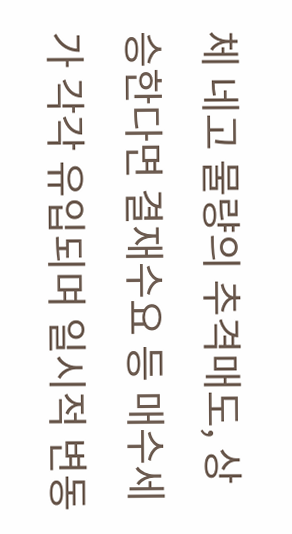체 네고 물량의 추격매도, 상승한다면 결재수요 등 매수세가 각각 유입되며 일시적 변동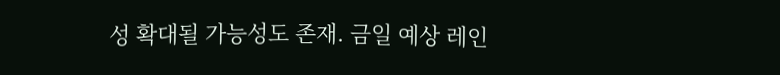성 확대될 가능성도 존재. 금일 예상 레인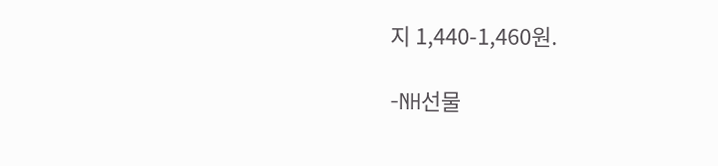지 1,440-1,460원.

-NH선물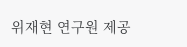위재현 연구원 제공